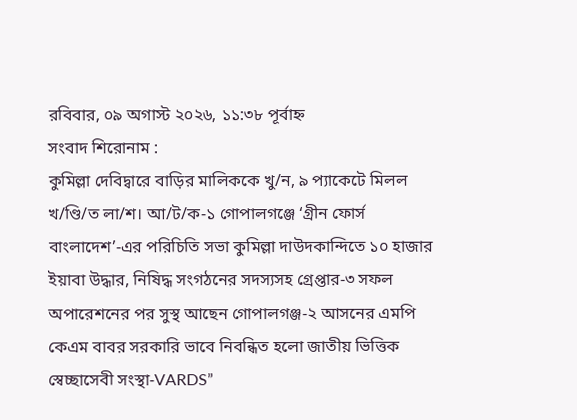রবিবার, ০৯ অগাস্ট ২০২৬, ১১:৩৮ পূর্বাহ্ন
সংবাদ শিরোনাম :
কুমিল্লা দেবিদ্বারে বাড়ির মালিককে খু/ন, ৯ প্যাকেটে মিলল খ/ণ্ডি/ত লা/শ। আ/ট/ক-১ গোপালগঞ্জে ‘গ্রীন ফোর্স বাংলাদেশ’-এর পরিচিতি সভা কুমিল্লা দাউদকান্দিতে ১০ হাজার ইয়াবা উদ্ধার, নিষিদ্ধ সংগঠনের সদস্যসহ গ্রেপ্তার-৩ সফল অপারেশনের পর সুস্থ আছেন গোপালগঞ্জ-২ আসনের এমপি কেএম বাবর সরকারি ভাবে নিবন্ধিত হলো জাতীয় ভিত্তিক স্বেচ্ছাসেবী সংস্থা-VARDS”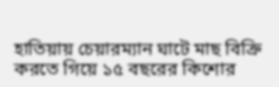হাতিয়ায় চেয়ারম্যান ঘাটে মাছ বিক্রি করতে গিয়ে ১৫ বছরের কিশোর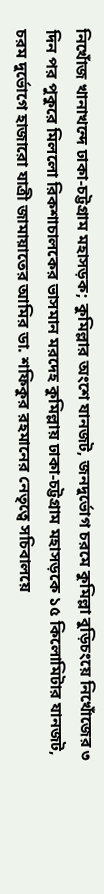নিখোঁজ খানাখন্দে ঢাকা-চট্টগ্রাম মহাসড়ক; কুমিল্লার অংশে যানজট, জনদুর্ভোগ চরমে কুমিল্লা বুড়িচংয়ে নিখোঁজের ৩ দিন পর পুকুরে মিললো রিকশাচালকের ভাসমান মরদেহ কুমিল্লায় ঢাকা-চট্টগ্রাম মহাসড়কে ১৫ কিলোমিটার যানজট, চরম দুর্ভোগে হাজারো যাত্রী জামায়াতের আমির ডা. শফিকুর রহমানের নেতৃত্বে সচিবালয়ে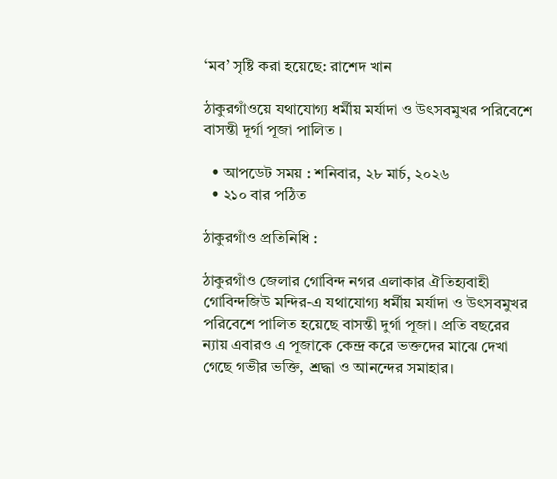‘মব’ সৃষ্টি করা হয়েছে: রাশেদ খান

ঠাকুরগাঁওয়ে যথাযোগ্য ধর্মীয় মর্যাদা ও উৎসবমুখর পরিবেশে বাসন্তী দূর্গা পূজা পালিত ।

  • আপডেট সময় : শনিবার, ২৮ মার্চ, ২০২৬
  • ২১০ বার পঠিত

ঠাকুরগাঁও প্রতিনিধি :

ঠাকুরগাঁও জেলার গোবিন্দ নগর এলাকার ঐতিহ্যবাহী গোবিন্দজিউ মন্দির-এ যথাযোগ্য ধর্মীয় মর্যাদা ও উৎসবমুখর পরিবেশে পালিত হয়েছে বাসন্তী দুর্গা পূজা। প্রতি বছরের ন্যায় এবারও এ পূজাকে কেন্দ্র করে ভক্তদের মাঝে দেখা গেছে গভীর ভক্তি, শ্রদ্ধা ও আনন্দের সমাহার।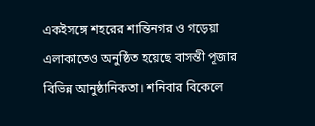একইসঙ্গে শহরের শান্তিনগর ও গড়েয়া এলাকাতেও অনুষ্ঠিত হয়েছে বাসন্তী পূজার বিভিন্ন আনুষ্ঠানিকতা। শনিবার বিকেলে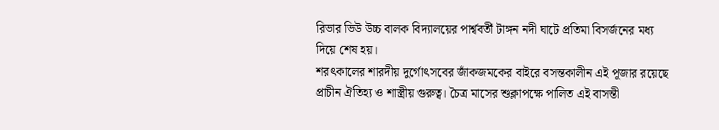রিভার ভিউ উচ্চ বালক বিদ্যালয়ের পার্শ্ববর্তী টাঙ্গন নদী ঘাটে প্রতিমা বিসর্জনের মধ্য দিয়ে শেষ হয়।
শরৎকালের শারদীয় দুর্গোৎসবের জাঁকজমকের বাইরে বসন্তকালীন এই পূজার রয়েছে প্রাচীন ঐতিহ্য ও শাস্ত্রীয় গুরুত্ব। চৈত্র মাসের শুক্লাপক্ষে পালিত এই বাসন্তী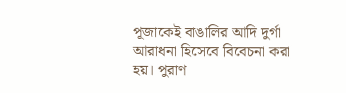পূজাকেই বাঙালির আদি দুর্গা আরাধনা হিসেবে বিবেচনা করা হয়। পুরাণ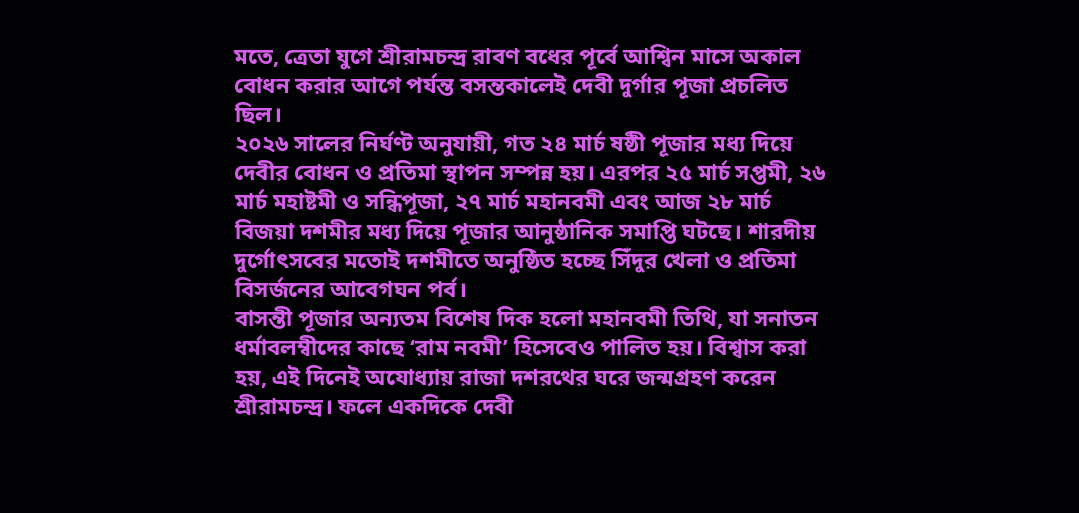মতে, ত্রেতা যুগে শ্রীরামচন্দ্র রাবণ বধের পূর্বে আশ্বিন মাসে অকাল বোধন করার আগে পর্যন্ত বসন্তকালেই দেবী দুর্গার পূজা প্রচলিত ছিল।
২০২৬ সালের নির্ঘণ্ট অনুযায়ী, গত ২৪ মার্চ ষষ্ঠী পূজার মধ্য দিয়ে দেবীর বোধন ও প্রতিমা স্থাপন সম্পন্ন হয়। এরপর ২৫ মার্চ সপ্তমী, ২৬ মার্চ মহাষ্টমী ও সন্ধিপূজা, ২৭ মার্চ মহানবমী এবং আজ ২৮ মার্চ বিজয়া দশমীর মধ্য দিয়ে পূজার আনুষ্ঠানিক সমাপ্তি ঘটছে। শারদীয় দুর্গোৎসবের মতোই দশমীতে অনুষ্ঠিত হচ্ছে সিঁদুর খেলা ও প্রতিমা বিসর্জনের আবেগঘন পর্ব।
বাসন্তী পূজার অন্যতম বিশেষ দিক হলো মহানবমী তিথি, যা সনাতন ধর্মাবলম্বীদের কাছে ‘রাম নবমী’ হিসেবেও পালিত হয়। বিশ্বাস করা হয়, এই দিনেই অযোধ্যায় রাজা দশরথের ঘরে জন্মগ্রহণ করেন শ্রীরামচন্দ্র। ফলে একদিকে দেবী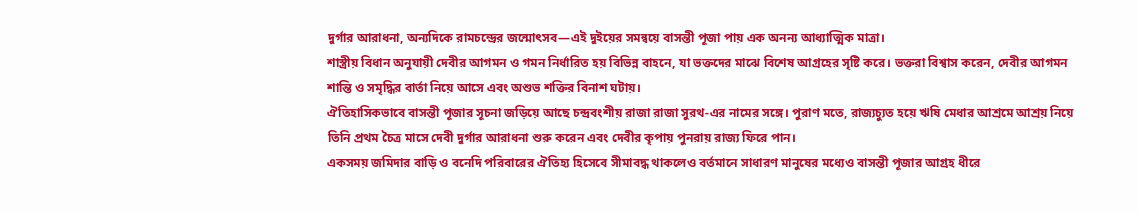দুর্গার আরাধনা, অন্যদিকে রামচন্দ্রের জন্মোৎসব—এই দুইয়ের সমন্বয়ে বাসন্তী পূজা পায় এক অনন্য আধ্যাত্মিক মাত্রা।
শাস্ত্রীয় বিধান অনুযায়ী দেবীর আগমন ও গমন নির্ধারিত হয় বিভিন্ন বাহনে, যা ভক্তদের মাঝে বিশেষ আগ্রহের সৃষ্টি করে। ভক্তরা বিশ্বাস করেন, দেবীর আগমন শান্তি ও সমৃদ্ধির বার্তা নিয়ে আসে এবং অশুভ শক্তির বিনাশ ঘটায়।
ঐতিহাসিকভাবে বাসন্তী পূজার সূচনা জড়িয়ে আছে চন্দ্রবংশীয় রাজা রাজা সুরথ-এর নামের সঙ্গে। পুরাণ মতে, রাজ্যচ্যুত হয়ে ঋষি মেধার আশ্রমে আশ্রয় নিয়ে তিনি প্রথম চৈত্র মাসে দেবী দুর্গার আরাধনা শুরু করেন এবং দেবীর কৃপায় পুনরায় রাজ্য ফিরে পান।
একসময় জমিদার বাড়ি ও বনেদি পরিবারের ঐতিহ্য হিসেবে সীমাবদ্ধ থাকলেও বর্তমানে সাধারণ মানুষের মধ্যেও বাসন্তী পূজার আগ্রহ ধীরে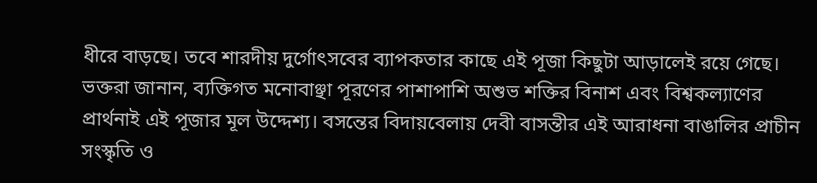ধীরে বাড়ছে। তবে শারদীয় দুর্গোৎসবের ব্যাপকতার কাছে এই পূজা কিছুটা আড়ালেই রয়ে গেছে।
ভক্তরা জানান, ব্যক্তিগত মনোবাঞ্ছা পূরণের পাশাপাশি অশুভ শক্তির বিনাশ এবং বিশ্বকল্যাণের প্রার্থনাই এই পূজার মূল উদ্দেশ্য। বসন্তের বিদায়বেলায় দেবী বাসন্তীর এই আরাধনা বাঙালির প্রাচীন সংস্কৃতি ও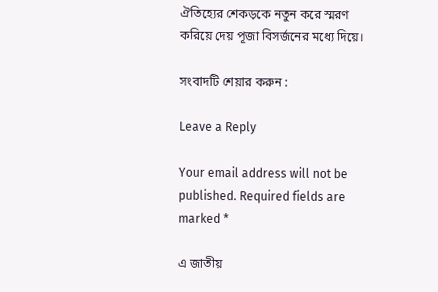ঐতিহ্যের শেকড়কে নতুন করে স্মরণ করিয়ে দেয় পূজা বিসর্জনের মধ্যে দিয়ে।

সংবাদটি শেয়ার করুন :

Leave a Reply

Your email address will not be published. Required fields are marked *

এ জাতীয়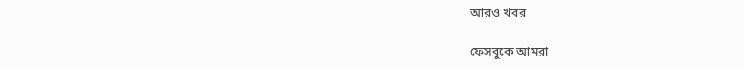আরও খবর

ফেসবুকে আমরা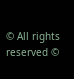© All rights reserved ©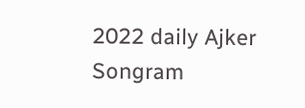2022 daily Ajker Songram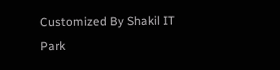Customized By Shakil IT Park